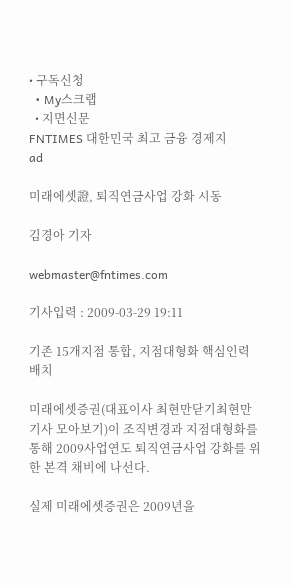• 구독신청
  • My스크랩
  • 지면신문
FNTIMES 대한민국 최고 금융 경제지
ad

미래에셋證, 퇴직연금사업 강화 시동

김경아 기자

webmaster@fntimes.com

기사입력 : 2009-03-29 19:11

기존 15개지점 통합, 지점대형화 핵심인력 배치

미래에셋증권(대표이사 최현만닫기최현만기사 모아보기)이 조직변경과 지점대형화를 통해 2009사업연도 퇴직연금사업 강화를 위한 본격 채비에 나선다.

실제 미래에셋증권은 2009년을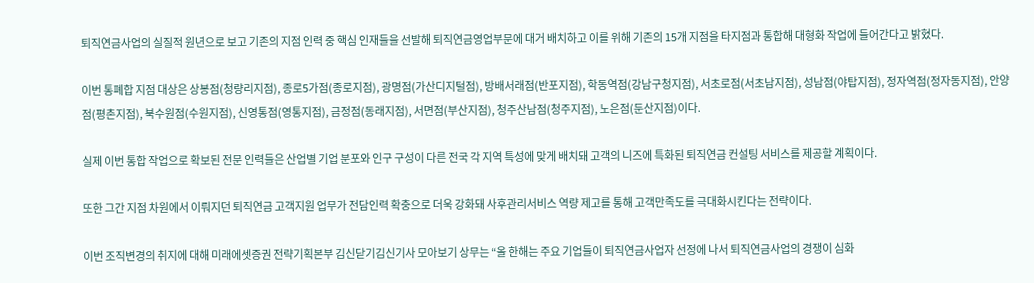퇴직연금사업의 실질적 원년으로 보고 기존의 지점 인력 중 핵심 인재들을 선발해 퇴직연금영업부문에 대거 배치하고 이를 위해 기존의 15개 지점을 타지점과 통합해 대형화 작업에 들어간다고 밝혔다.

이번 통폐합 지점 대상은 상봉점(청량리지점), 종로5가점(종로지점), 광명점(가산디지털점), 방배서래점(반포지점), 학동역점(강남구청지점), 서초로점(서초남지점), 성남점(야탑지점), 정자역점(정자동지점), 안양점(평촌지점), 북수원점(수원지점), 신영통점(영통지점), 금정점(동래지점), 서면점(부산지점), 청주산남점(청주지점), 노은점(둔산지점)이다.

실제 이번 통합 작업으로 확보된 전문 인력들은 산업별 기업 분포와 인구 구성이 다른 전국 각 지역 특성에 맞게 배치돼 고객의 니즈에 특화된 퇴직연금 컨설팅 서비스를 제공할 계획이다.

또한 그간 지점 차원에서 이뤄지던 퇴직연금 고객지원 업무가 전담인력 확충으로 더욱 강화돼 사후관리서비스 역량 제고를 통해 고객만족도를 극대화시킨다는 전략이다.

이번 조직변경의 취지에 대해 미래에셋증권 전략기획본부 김신닫기김신기사 모아보기 상무는 “올 한해는 주요 기업들이 퇴직연금사업자 선정에 나서 퇴직연금사업의 경쟁이 심화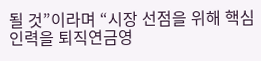될 것”이라며 “시장 선점을 위해 핵심 인력을 퇴직연금영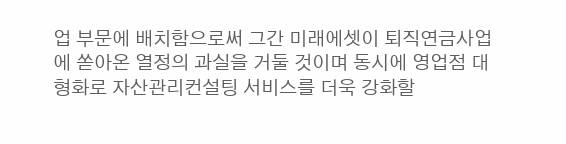업 부문에 배치함으로써 그간 미래에셋이 퇴직연금사업에 쏟아온 열정의 과실을 거둘 것이며 동시에 영업점 대형화로 자산관리컨설팅 서비스를 더욱 강화할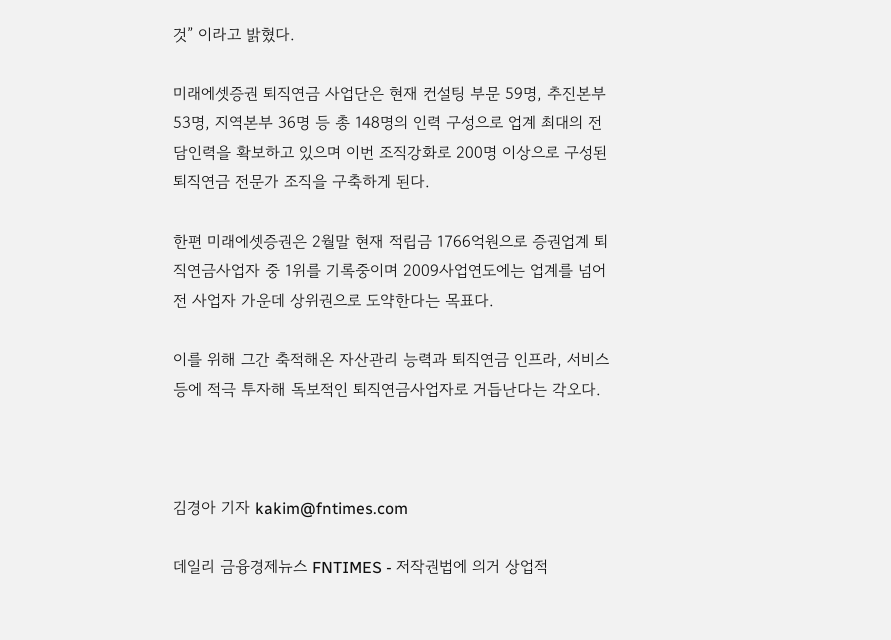것” 이라고 밝혔다.

미래에셋증권 퇴직연금 사업단은 현재 컨설팅 부문 59명, 추진본부 53명, 지역본부 36명 등 총 148명의 인력 구성으로 업계 최대의 전담인력을 확보하고 있으며 이번 조직강화로 200명 이상으로 구성된 퇴직연금 전문가 조직을 구축하게 된다.

한편 미래에셋증권은 2월말 현재 적립금 1766억원으로 증권업계 퇴직연금사업자 중 1위를 기록중이며 2009사업연도에는 업계를 넘어 전 사업자 가운데 상위권으로 도약한다는 목표다.

이를 위해 그간 축적해온 자산관리 능력과 퇴직연금 인프라, 서비스 등에 적극 투자해 독보적인 퇴직연금사업자로 거듭난다는 각오다.



김경아 기자 kakim@fntimes.com

데일리 금융경제뉴스 FNTIMES - 저작권법에 의거 상업적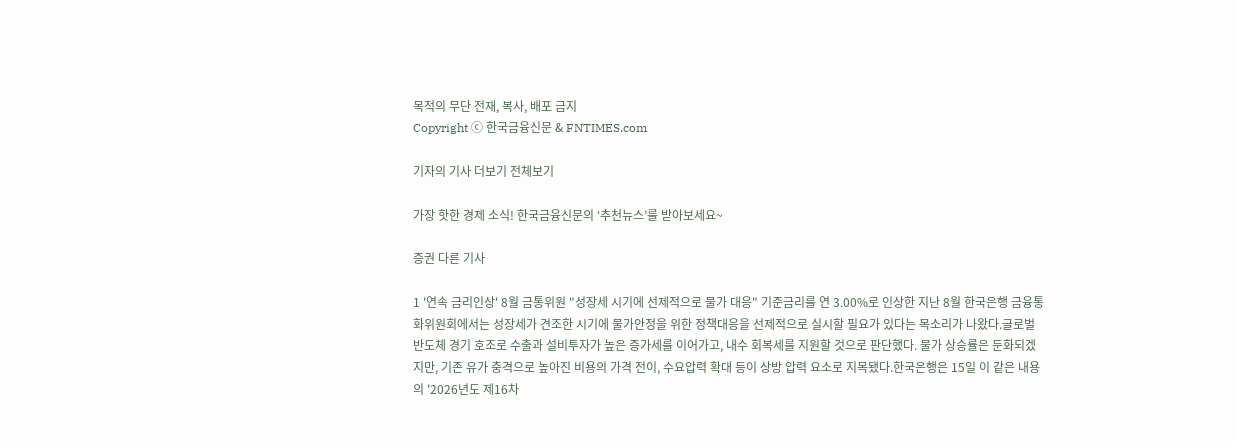목적의 무단 전재, 복사, 배포 금지
Copyright ⓒ 한국금융신문 & FNTIMES.com

기자의 기사 더보기 전체보기

가장 핫한 경제 소식! 한국금융신문의 ‘추천뉴스’를 받아보세요~

증권 다른 기사

1 '연속 금리인상' 8월 금통위원 "성장세 시기에 선제적으로 물가 대응" 기준금리를 연 3.00%로 인상한 지난 8월 한국은행 금융통화위원회에서는 성장세가 견조한 시기에 물가안정을 위한 정책대응을 선제적으로 실시할 필요가 있다는 목소리가 나왔다.글로벌 반도체 경기 호조로 수출과 설비투자가 높은 증가세를 이어가고, 내수 회복세를 지원할 것으로 판단했다. 물가 상승률은 둔화되겠지만, 기존 유가 충격으로 높아진 비용의 가격 전이, 수요압력 확대 등이 상방 압력 요소로 지목됐다.한국은행은 15일 이 같은 내용의 '2026년도 제16차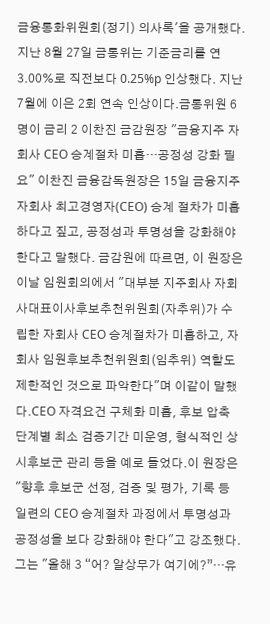금융통화위원회(정기) 의사록'을 공개했다.지난 8월 27일 금통위는 기준금리를 연 3.00%로 직전보다 0.25%p 인상했다. 지난 7월에 이은 2회 연속 인상이다.금통위원 6명이 금리 2 이찬진 금감원장 "금융지주 자회사 CEO 승계절차 미흡…공정성 강화 필요" 이찬진 금융감독원장은 15일 금융지주 자회사 최고경영자(CEO) 승계 절차가 미흡하다고 짚고, 공정성과 투명성을 강화해야 한다고 말했다. 금감원에 따르면, 이 원장은 이날 임원회의에서 "대부분 지주회사 자회사대표이사후보추천위원회(자추위)가 수립한 자회사 CEO 승계절차가 미흡하고, 자회사 임원후보추천위원회(임추위) 역할도 제한적인 것으로 파악한다"며 이같이 말했다.CEO 자격요건 구체화 미흡, 후보 압축 단계별 최소 검증기간 미운영, 형식적인 상시후보군 관리 등을 예로 들었다.이 원장은 "향후 후보군 선정, 검증 및 평가, 기록 등 일련의 CEO 승계절차 과정에서 투명성과 공정성을 보다 강화해야 한다"고 강조했다.그는 "올해 3 “어? 알상무가 여기에?”…유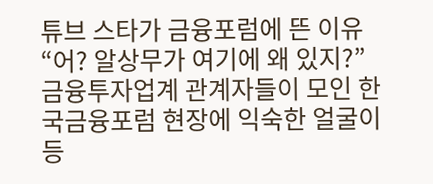튜브 스타가 금융포럼에 뜬 이유 “어? 알상무가 여기에 왜 있지?”금융투자업계 관계자들이 모인 한국금융포럼 현장에 익숙한 얼굴이 등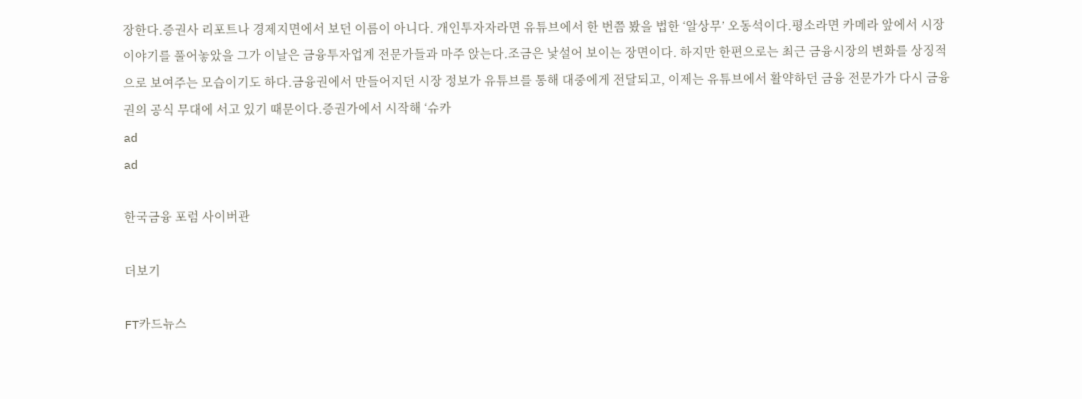장한다.증권사 리포트나 경제지면에서 보던 이름이 아니다. 개인투자자라면 유튜브에서 한 번쯤 봤을 법한 ‘알상무’ 오동석이다.평소라면 카메라 앞에서 시장 이야기를 풀어놓았을 그가 이날은 금융투자업계 전문가들과 마주 앉는다.조금은 낯설어 보이는 장면이다. 하지만 한편으로는 최근 금융시장의 변화를 상징적으로 보여주는 모습이기도 하다.금융권에서 만들어지던 시장 정보가 유튜브를 통해 대중에게 전달되고, 이제는 유튜브에서 활약하던 금융 전문가가 다시 금융권의 공식 무대에 서고 있기 때문이다.증권가에서 시작해 ‘슈카
ad
ad

한국금융 포럼 사이버관

더보기

FT카드뉴스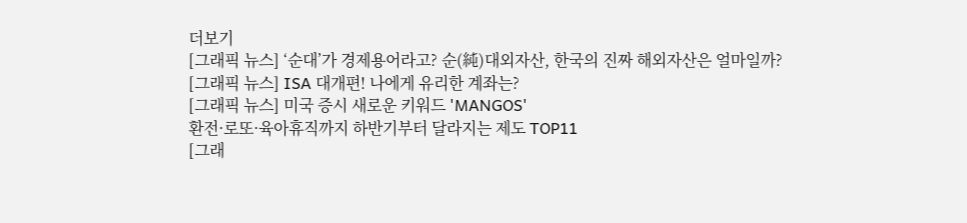더보기
[그래픽 뉴스] ‘순대’가 경제용어라고? 순(純)대외자산, 한국의 진짜 해외자산은 얼마일까?
[그래픽 뉴스] ISA 대개편! 나에게 유리한 계좌는?
[그래픽 뉴스] 미국 증시 새로운 키워드 'MANGOS'
환전·로또·육아휴직까지 하반기부터 달라지는 제도 TOP11
[그래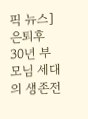픽 뉴스] 은퇴후 30년 부모님 세대의 생존전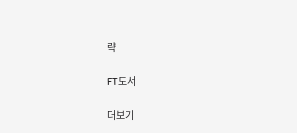략

FT도서

더보기